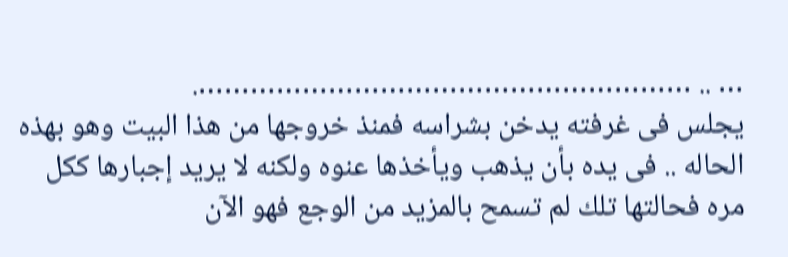… .. ………………………………………………….
يجلس فى غرفته يدخن بشراسه فمنذ خروجها من هذا البيت وهو بهذه الحاله .. فى يده بأن يذهب ويأخذها عنوه ولكنه لا يريد إجبارها ككل مره فحالتها تلك لم تسمح بالمزيد من الوجع فهو الآن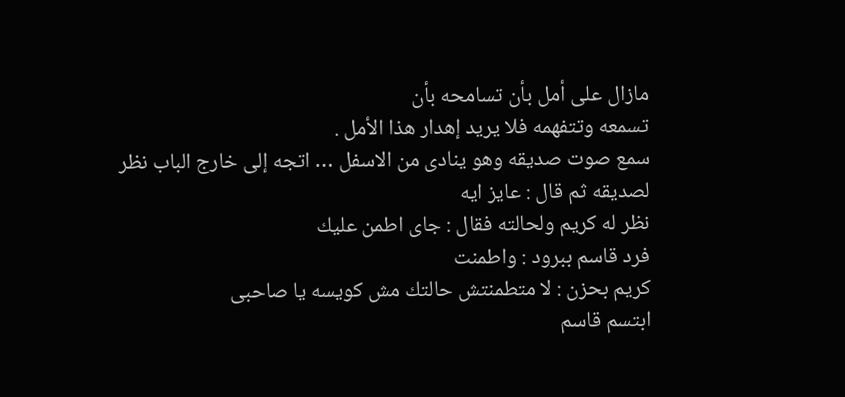مازال على أمل بأن تسامحه بأن
تسمعه وتتفهمه فلا يريد إهدار هذا الأمل .
سمع صوت صديقه وهو ينادى من الاسفل … اتجه إلى خارج الباب نظر لصديقه ثم قال : عايز ايه
نظر له كريم ولحالته فقال : جاى اطمن عليك
فرد قاسم ببرود : واطمنت
كريم بحزن : لا متطمنتش حالتك مش كويسه يا صاحبى
ابتسم قاسم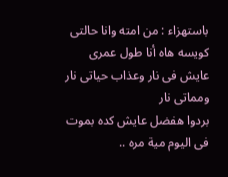باستهزاء : من امته وانا حالتى كويسه هاه أنا طول عمرى عايش فى نار وعذاب حياتى نار ومماتى نار
بردوا هفضل عايش كده بموت فى اليوم مية مره ..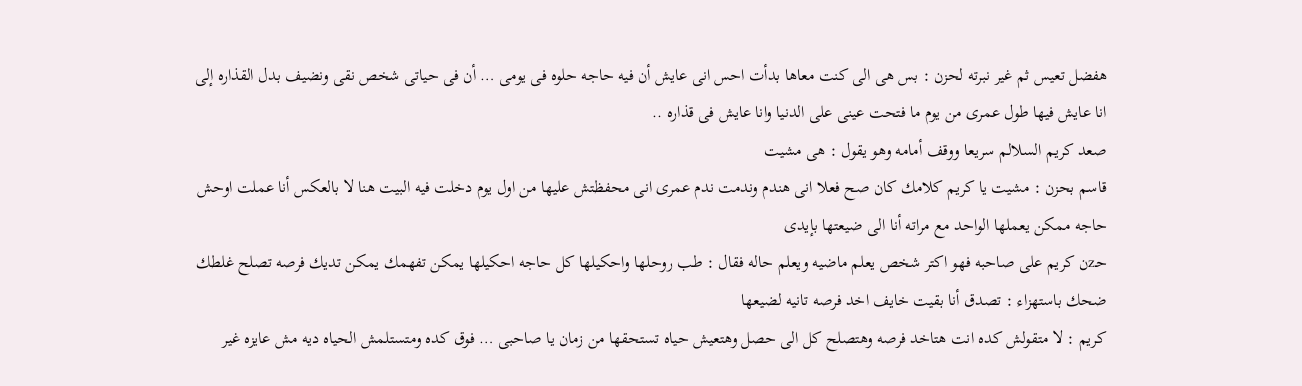هفضل تعيس ثم غير نبرته لحزن : بس هى الى كنت معاها بدأت احس انى عايش أن فيه حاجه حلوه فى يومى … أن فى حياتى شخص نقى ونضيف بدل القذاره إلى انا عايش فيها طول عمرى من يوم ما فتحت عينى على الدنيا وانا عايش فى قذاره ..
صعد كريم السلالم سريعا ووقف أمامه وهو يقول : هى مشيت
قاسم بحزن : مشيت يا كريم كلامك كان صح فعلا انى هندم وندمت ندم عمرى انى محفظتش عليها من اول يوم دخلت فيه البيت هنا لا بالعكس أنا عملت اوحش حاجه ممكن يعملها الواحد مع مراته أنا الى ضيعتها بإيدى
حـzن كريم على صاحبه فهو اكتر شخص يعلم ماضيه ويعلم حاله فقال : طب روحلها واحكيلها كل حاجه احكيلها يمكن تفهمك يمكن تديك فرصه تصلح غلطك
ضحك باستهزاء : تصدق أنا بقيت خايف اخد فرصه تانيه لضيعها
كريم : لا متقولش كده انت هتاخد فرصه وهتصلح كل الى حصل وهتعيش حياه تستحقها من زمان يا صاحبى … فوق كده ومتستلمش الحياه ديه مش عايزه غير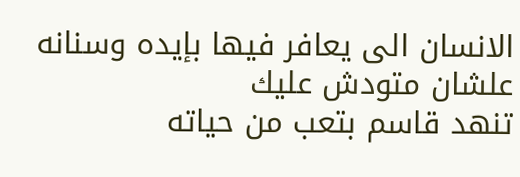الانسان الى يعافر فيها بإيده وسنانه علشان متودش عليك
تنهد قاسم بتعب من حياته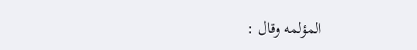المؤلمه وقال :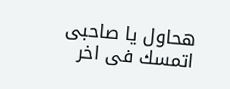هحاول يا صاحبى اتمسك فى اخر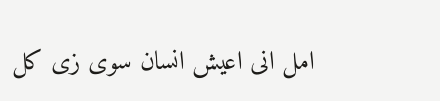امل انى اعيش انسان سوى زى كل